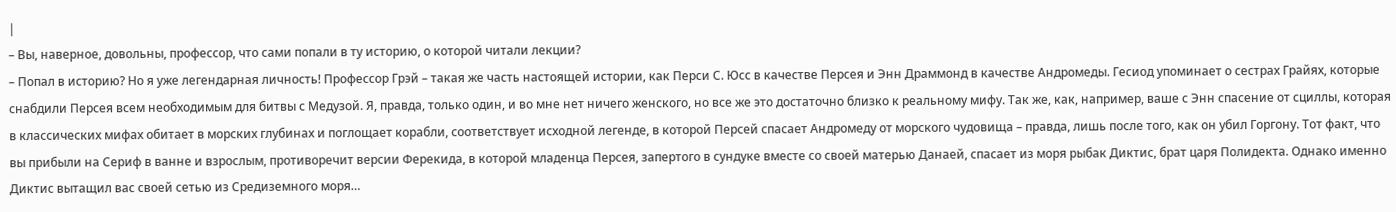|
– Вы, наверное, довольны, профессор, что сами попали в ту историю, о которой читали лекции?
– Попал в историю? Но я уже легендарная личность! Профессор Грэй – такая же часть настоящей истории, как Перси С. Юсс в качестве Персея и Энн Драммонд в качестве Андромеды. Гесиод упоминает о сестрах Грайях, которые снабдили Персея всем необходимым для битвы с Медузой. Я, правда, только один, и во мне нет ничего женского, но все же это достаточно близко к реальному мифу. Так же, как, например, ваше с Энн спасение от сциллы, которая в классических мифах обитает в морских глубинах и поглощает корабли, соответствует исходной легенде, в которой Персей спасает Андромеду от морского чудовища – правда, лишь после того, как он убил Горгону. Тот факт, что вы прибыли на Сериф в ванне и взрослым, противоречит версии Ферекида, в которой младенца Персея, запертого в сундуке вместе со своей матерью Данаей, спасает из моря рыбак Диктис, брат царя Полидекта. Однако именно Диктис вытащил вас своей сетью из Средиземного моря…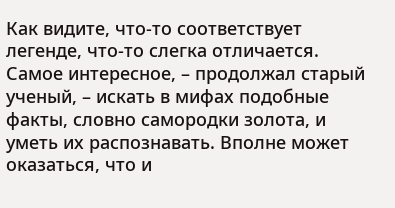Как видите, что‑то соответствует легенде, что‑то слегка отличается. Самое интересное, – продолжал старый ученый, – искать в мифах подобные факты, словно самородки золота, и уметь их распознавать. Вполне может оказаться, что и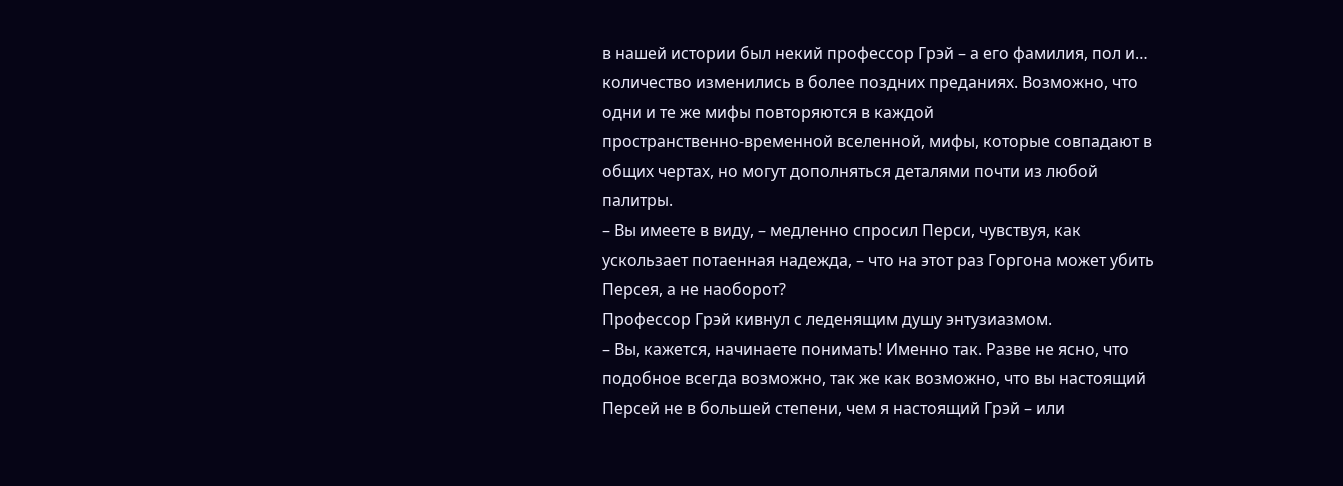в нашей истории был некий профессор Грэй – а его фамилия, пол и… количество изменились в более поздних преданиях. Возможно, что одни и те же мифы повторяются в каждой пространственно‑временной вселенной, мифы, которые совпадают в общих чертах, но могут дополняться деталями почти из любой палитры.
– Вы имеете в виду, – медленно спросил Перси, чувствуя, как ускользает потаенная надежда, – что на этот раз Горгона может убить Персея, а не наоборот?
Профессор Грэй кивнул с леденящим душу энтузиазмом.
– Вы, кажется, начинаете понимать! Именно так. Разве не ясно, что подобное всегда возможно, так же как возможно, что вы настоящий Персей не в большей степени, чем я настоящий Грэй – или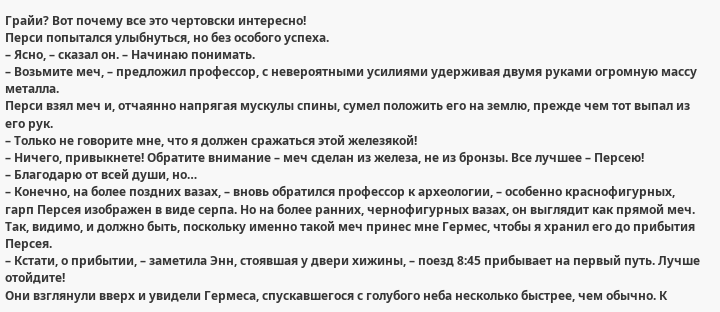Грайи? Вот почему все это чертовски интересно!
Перси попытался улыбнуться, но без особого успеха.
– Ясно, – сказал он. – Начинаю понимать.
– Возьмите меч, – предложил профессор, с невероятными усилиями удерживая двумя руками огромную массу металла.
Перси взял меч и, отчаянно напрягая мускулы спины, сумел положить его на землю, прежде чем тот выпал из его рук.
– Только не говорите мне, что я должен сражаться этой железякой!
– Ничего, привыкнете! Обратите внимание – меч сделан из железа, не из бронзы. Все лучшее – Персею!
– Благодарю от всей души, но…
– Конечно, на более поздних вазах, – вновь обратился профессор к археологии, – особенно краснофигурных, гарп Персея изображен в виде серпа. Но на более ранних, чернофигурных вазах, он выглядит как прямой меч. Так, видимо, и должно быть, поскольку именно такой меч принес мне Гермес, чтобы я хранил его до прибытия Персея.
– Кстати, о прибытии, – заметила Энн, стоявшая у двери хижины, – поезд 8:45 прибывает на первый путь. Лучше отойдите!
Они взглянули вверх и увидели Гермеса, спускавшегося с голубого неба несколько быстрее, чем обычно. К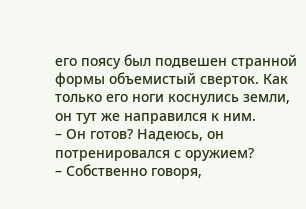его поясу был подвешен странной формы объемистый сверток. Как только его ноги коснулись земли, он тут же направился к ним.
– Он готов? Надеюсь, он потренировался с оружием?
– Собственно говоря,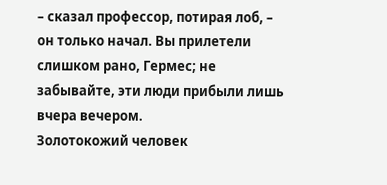– сказал профессор, потирая лоб, – он только начал. Вы прилетели слишком рано, Гермес; не забывайте, эти люди прибыли лишь вчера вечером.
Золотокожий человек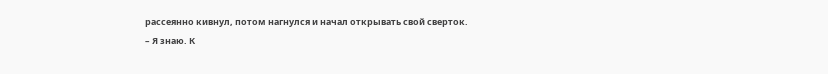рассеянно кивнул, потом нагнулся и начал открывать свой сверток.
– Я знаю. К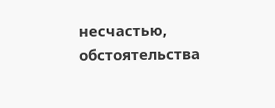несчастью, обстоятельства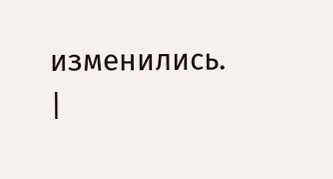изменились. |